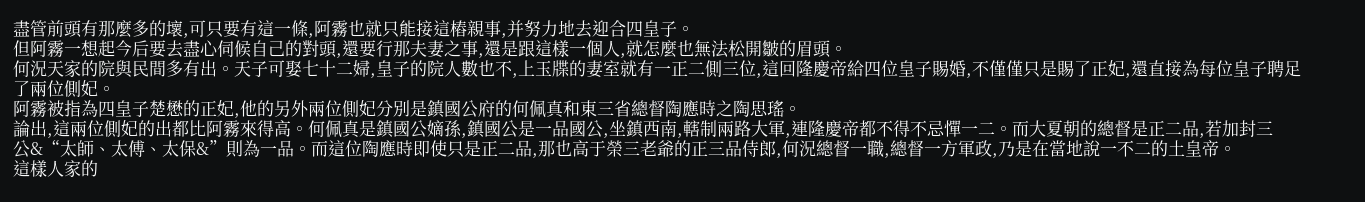盡管前頭有那麼多的壞,可只要有這一條,阿霧也就只能接這樁親事,并努力地去迎合四皇子。
但阿霧一想起今后要去盡心伺候自己的對頭,還要行那夫妻之事,還是跟這樣一個人,就怎麼也無法松開皺的眉頭。
何況天家的院與民間多有出。天子可娶七十二婦,皇子的院人數也不,上玉牒的妻室就有一正二側三位,這回隆慶帝給四位皇子賜婚,不僅僅只是賜了正妃,還直接為每位皇子聘足了兩位側妃。
阿霧被指為四皇子楚懋的正妃,他的另外兩位側妃分別是鎮國公府的何佩真和東三省總督陶應時之陶思瑤。
論出,這兩位側妃的出都比阿霧來得高。何佩真是鎮國公嫡孫,鎮國公是一品國公,坐鎮西南,轄制兩路大軍,連隆慶帝都不得不忌憚一二。而大夏朝的總督是正二品,若加封三公&“太師、太傅、太保&”則為一品。而這位陶應時即使只是正二品,那也高于榮三老爺的正三品侍郎,何況總督一職,總督一方軍政,乃是在當地說一不二的土皇帝。
這樣人家的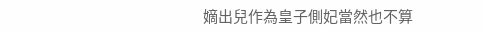嫡出兒作為皇子側妃當然也不算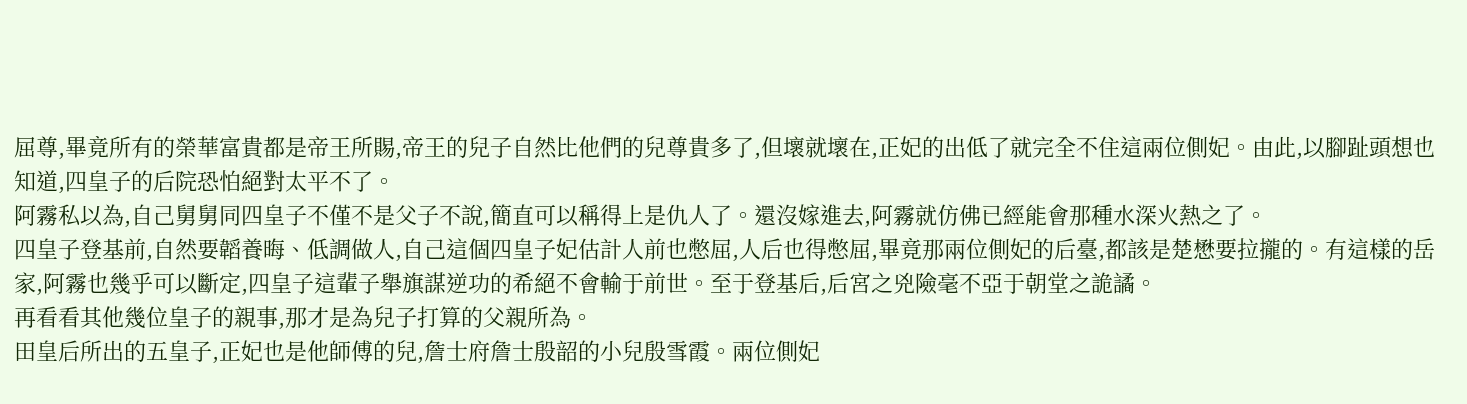屈尊,畢竟所有的榮華富貴都是帝王所賜,帝王的兒子自然比他們的兒尊貴多了,但壞就壞在,正妃的出低了就完全不住這兩位側妃。由此,以腳趾頭想也知道,四皇子的后院恐怕絕對太平不了。
阿霧私以為,自己舅舅同四皇子不僅不是父子不說,簡直可以稱得上是仇人了。還沒嫁進去,阿霧就仿佛已經能會那種水深火熱之了。
四皇子登基前,自然要韜養晦、低調做人,自己這個四皇子妃估計人前也憋屈,人后也得憋屈,畢竟那兩位側妃的后臺,都該是楚懋要拉攏的。有這樣的岳家,阿霧也幾乎可以斷定,四皇子這輩子舉旗謀逆功的希絕不會輸于前世。至于登基后,后宮之兇險毫不亞于朝堂之詭譎。
再看看其他幾位皇子的親事,那才是為兒子打算的父親所為。
田皇后所出的五皇子,正妃也是他師傅的兒,詹士府詹士殷韶的小兒殷雪霞。兩位側妃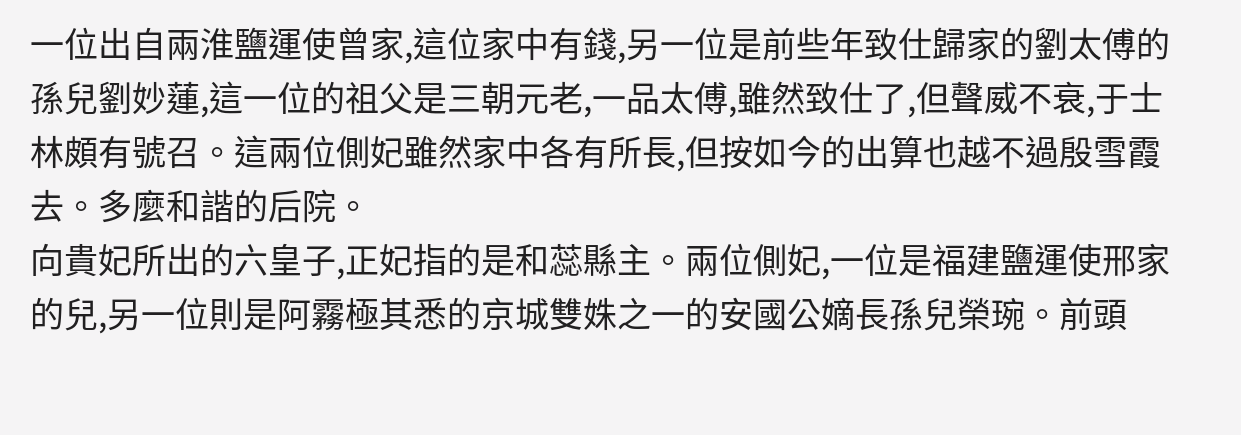一位出自兩淮鹽運使曾家,這位家中有錢,另一位是前些年致仕歸家的劉太傅的孫兒劉妙蓮,這一位的祖父是三朝元老,一品太傅,雖然致仕了,但聲威不衰,于士林頗有號召。這兩位側妃雖然家中各有所長,但按如今的出算也越不過殷雪霞去。多麼和諧的后院。
向貴妃所出的六皇子,正妃指的是和蕊縣主。兩位側妃,一位是福建鹽運使邢家的兒,另一位則是阿霧極其悉的京城雙姝之一的安國公嫡長孫兒榮琬。前頭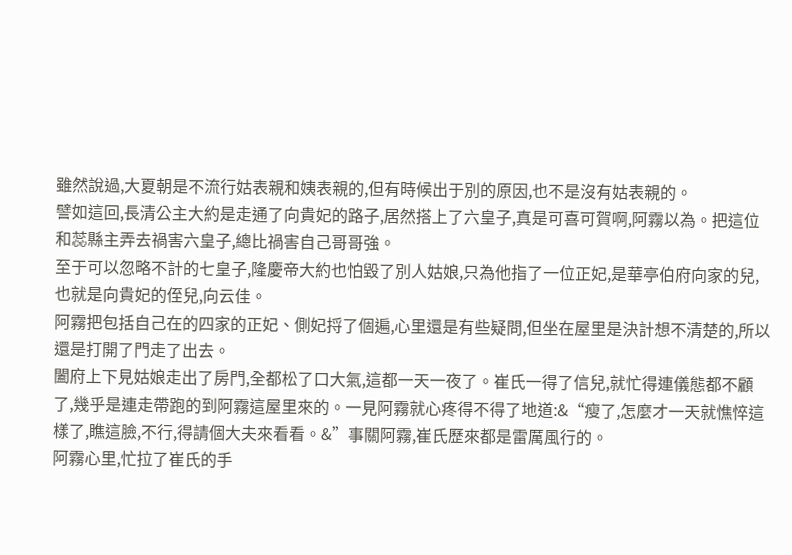雖然說過,大夏朝是不流行姑表親和姨表親的,但有時候出于別的原因,也不是沒有姑表親的。
譬如這回,長清公主大約是走通了向貴妃的路子,居然搭上了六皇子,真是可喜可賀啊,阿霧以為。把這位和蕊縣主弄去禍害六皇子,總比禍害自己哥哥強。
至于可以忽略不計的七皇子,隆慶帝大約也怕毀了別人姑娘,只為他指了一位正妃,是華亭伯府向家的兒,也就是向貴妃的侄兒,向云佳。
阿霧把包括自己在的四家的正妃、側妃捋了個遍,心里還是有些疑問,但坐在屋里是決計想不清楚的,所以還是打開了門走了出去。
闔府上下見姑娘走出了房門,全都松了口大氣,這都一天一夜了。崔氏一得了信兒,就忙得連儀態都不顧了,幾乎是連走帶跑的到阿霧這屋里來的。一見阿霧就心疼得不得了地道:&“瘦了,怎麼才一天就憔悴這樣了,瞧這臉,不行,得請個大夫來看看。&”事關阿霧,崔氏歷來都是雷厲風行的。
阿霧心里,忙拉了崔氏的手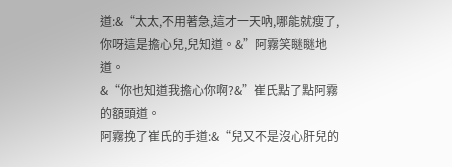道:&“太太,不用著急,這才一天吶,哪能就瘦了,你呀這是擔心兒,兒知道。&”阿霧笑瞇瞇地道。
&“你也知道我擔心你啊?&”崔氏點了點阿霧的額頭道。
阿霧挽了崔氏的手道:&“兒又不是沒心肝兒的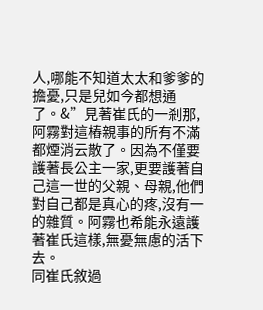人,哪能不知道太太和爹爹的擔憂,只是兒如今都想通了。&”見著崔氏的一剎那,阿霧對這樁親事的所有不滿都煙消云散了。因為不僅要護著長公主一家,更要護著自己這一世的父親、母親,他們對自己都是真心的疼,沒有一的雜質。阿霧也希能永遠護著崔氏這樣,無憂無慮的活下去。
同崔氏敘過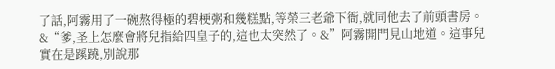了話,阿霧用了一碗熬得極的碧梗粥和幾糕點,等榮三老爺下衙,就同他去了前頭書房。
&“爹,圣上怎麼會將兒指給四皇子的,這也太突然了。&”阿霧開門見山地道。這事兒實在是蹊蹺,別說那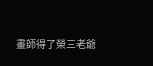畫師得了榮三老爺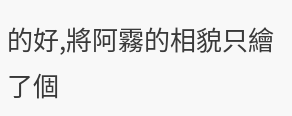的好,將阿霧的相貌只繪了個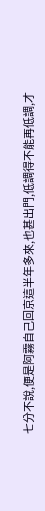七分不說,便是阿霧自己回京這半年多來,也甚出門,低調得不能再低調,才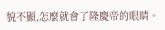貌不顯,怎麼就會了隆慶帝的眼睛。